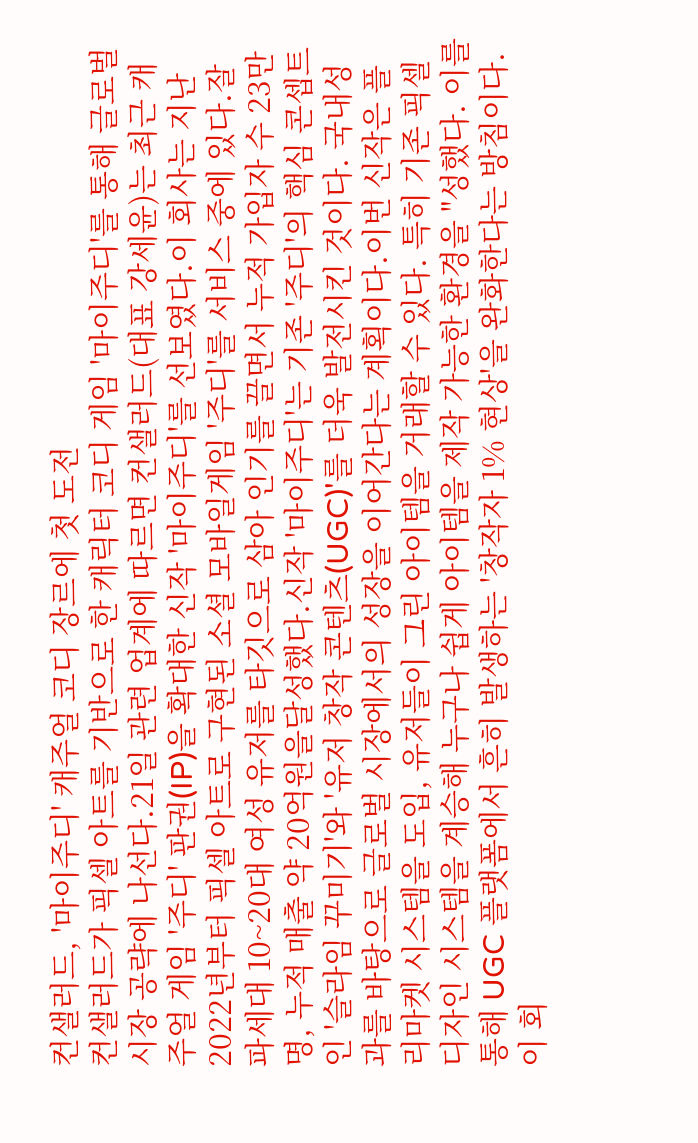컨샐러드, '마이주디' 캐주얼 코디 장르에 첫 도전
컨샐러드가 픽셀 아트를 기반으로 한 캐릭터 코디 게임 '마이주디'를 통해 글로벌 시장 공략에 나선다.21일 관련 업계에 따르면 컨샐러드(대표 강세윤)는 최근 캐주얼 게임 '주디' 판권(IP)을 확대한 신작 '마이주디'를 선보였다.이 회사는 지난 2022년부터 픽셀 아트로 구현된 소셜 모바일게임 '주디'를 서비스 중에 있다.잘파세대 10~20대 여성 유저를 타깃으로 삼아 인기를 끌면서 누적 가입자 수 23만명, 누적 매출 약 20억원을달성했다.신작 '마이주디'는 기존 '주디'의 핵심 콘셉트인 '슬라임 꾸미기'와 '유저 창작 콘텐츠(UGC)'를 더욱 발전시킨 것이다. 국내성과를 바탕으로 글로벌 시장에서의 성장을 이어간다는 계획이다.이번 신작은 플리마켓 시스템을 도입, 유저들이 그린 아이템을 거래할 수 있다. 특히 기존 픽셀 디자인 시스템을 계승해 누구나 쉽게 아이템을 제작 가능한 환경을 "성했다. 이를 통해 UGC 플랫폼에서 흔히 발생하는 '창작자 1% 현상'을 완화한다는 방침이다.이 회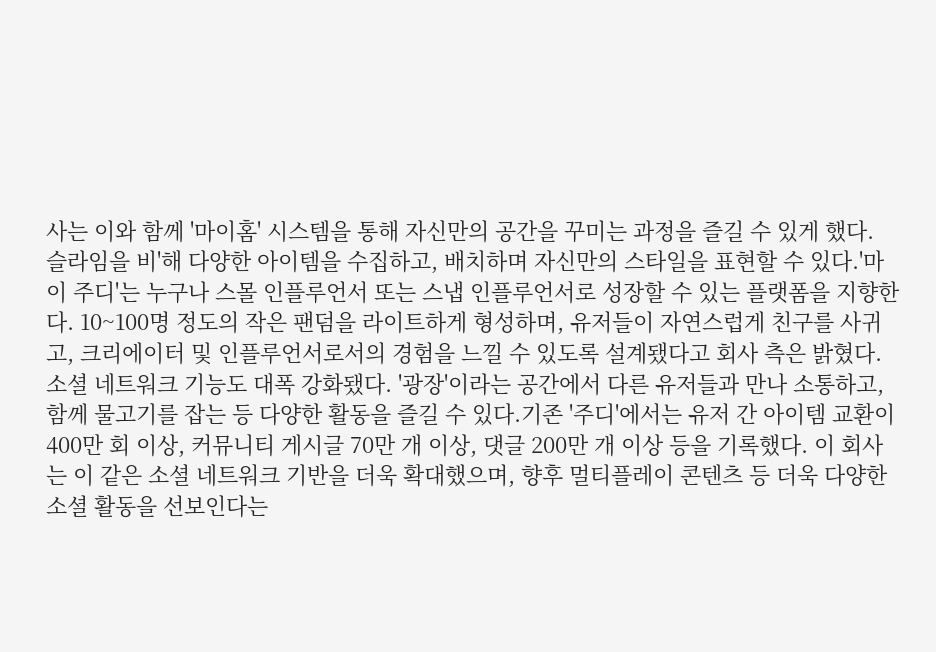사는 이와 함께 '마이홈' 시스템을 통해 자신만의 공간을 꾸미는 과정을 즐길 수 있게 했다. 슬라임을 비'해 다양한 아이템을 수집하고, 배치하며 자신만의 스타일을 표현할 수 있다.'마이 주디'는 누구나 스몰 인플루언서 또는 스냅 인플루언서로 성장할 수 있는 플랫폼을 지향한다. 10~100명 정도의 작은 팬덤을 라이트하게 형성하며, 유저들이 자연스럽게 친구를 사귀고, 크리에이터 및 인플루언서로서의 경험을 느낄 수 있도록 설계됐다고 회사 측은 밝혔다.소셜 네트워크 기능도 대폭 강화됐다. '광장'이라는 공간에서 다른 유저들과 만나 소통하고, 함께 물고기를 잡는 등 다양한 활동을 즐길 수 있다.기존 '주디'에서는 유저 간 아이템 교환이 400만 회 이상, 커뮤니티 게시글 70만 개 이상, 댓글 200만 개 이상 등을 기록했다. 이 회사는 이 같은 소셜 네트워크 기반을 더욱 확대했으며, 향후 멀티플레이 콘텐츠 등 더욱 다양한 소셜 활동을 선보인다는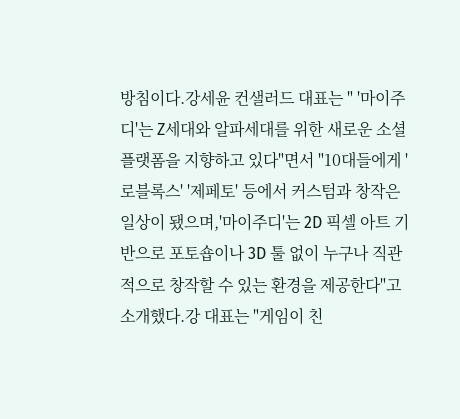방침이다.강세윤 컨샐러드 대표는 " '마이주디'는 Z세대와 알파세대를 위한 새로운 소셜 플랫폼을 지향하고 있다"면서 "10대들에게 '로블록스' '제페토' 등에서 커스텀과 창작은 일상이 됐으며,'마이주디'는 2D 픽셀 아트 기반으로 포토숍이나 3D 툴 없이 누구나 직관적으로 창작할 수 있는 환경을 제공한다"고 소개했다.강 대표는 "게임이 친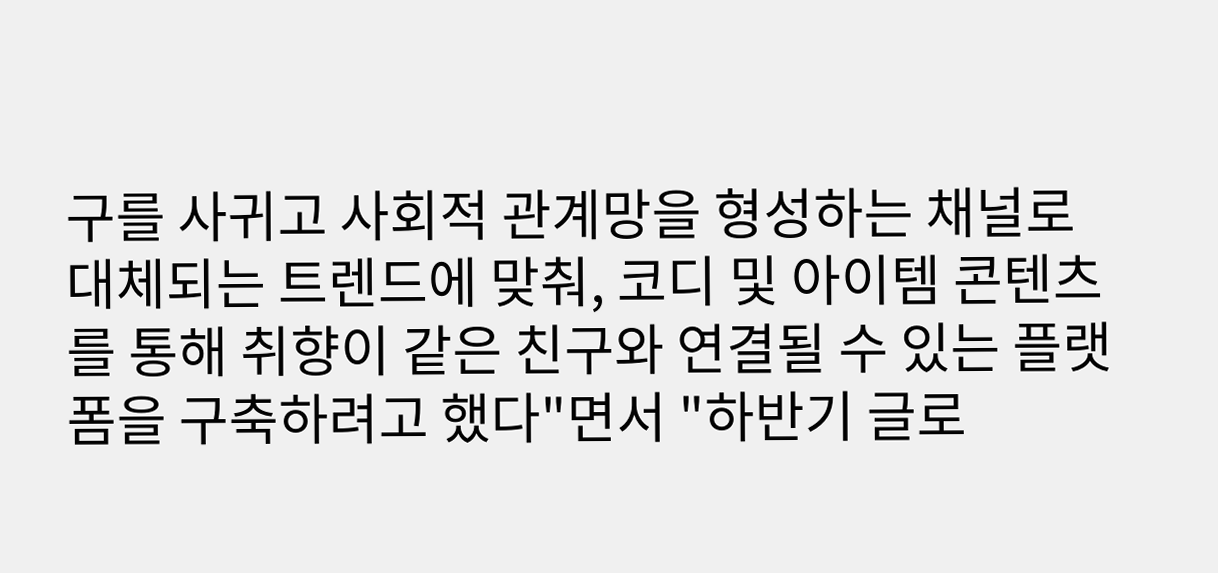구를 사귀고 사회적 관계망을 형성하는 채널로 대체되는 트렌드에 맞춰, 코디 및 아이템 콘텐츠를 통해 취향이 같은 친구와 연결될 수 있는 플랫폼을 구축하려고 했다"면서 "하반기 글로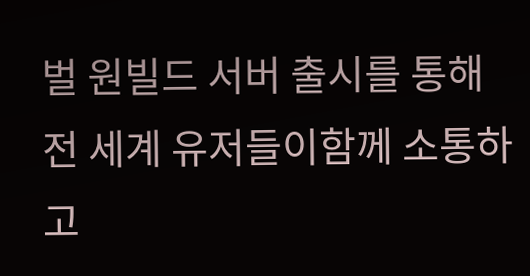벌 원빌드 서버 출시를 통해 전 세계 유저들이함께 소통하고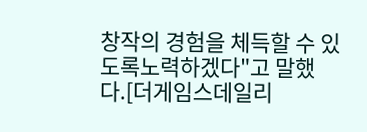창작의 경험을 체득할 수 있도록노력하겠다"고 말했다.[더게임스데일리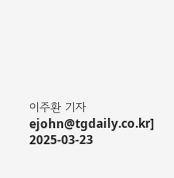이주환 기자 ejohn@tgdaily.co.kr]
2025-03-23